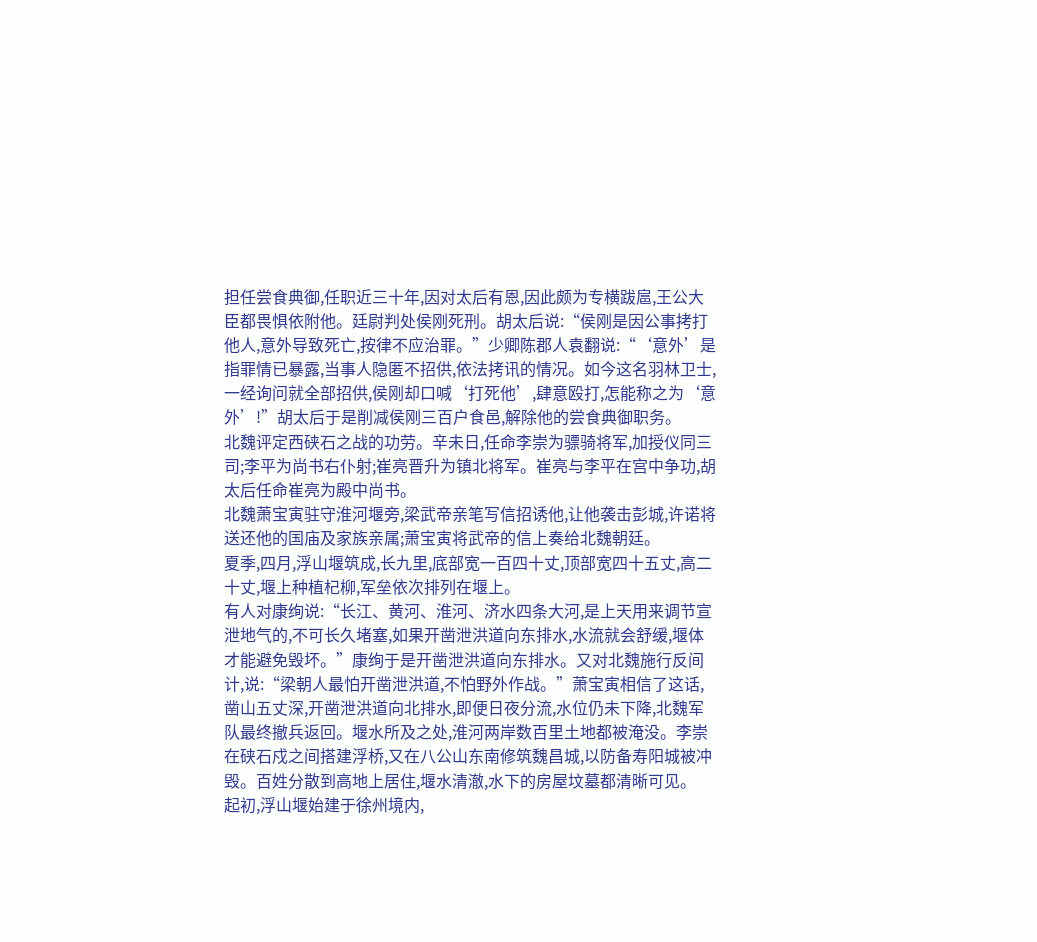担任尝食典御,任职近三十年,因对太后有恩,因此颇为专横跋扈,王公大臣都畏惧依附他。廷尉判处侯刚死刑。胡太后说:“侯刚是因公事拷打他人,意外导致死亡,按律不应治罪。”少卿陈郡人袁翻说:“‘意外’是指罪情已暴露,当事人隐匿不招供,依法拷讯的情况。如今这名羽林卫士,一经询问就全部招供,侯刚却口喊‘打死他’,肆意殴打,怎能称之为‘意外’!”胡太后于是削减侯刚三百户食邑,解除他的尝食典御职务。
北魏评定西硖石之战的功劳。辛未日,任命李崇为骠骑将军,加授仪同三司;李平为尚书右仆射;崔亮晋升为镇北将军。崔亮与李平在宫中争功,胡太后任命崔亮为殿中尚书。
北魏萧宝寅驻守淮河堰旁,梁武帝亲笔写信招诱他,让他袭击彭城,许诺将送还他的国庙及家族亲属;萧宝寅将武帝的信上奏给北魏朝廷。
夏季,四月,浮山堰筑成,长九里,底部宽一百四十丈,顶部宽四十五丈,高二十丈,堰上种植杞柳,军垒依次排列在堰上。
有人对康绚说:“长江、黄河、淮河、济水四条大河,是上天用来调节宣泄地气的,不可长久堵塞,如果开凿泄洪道向东排水,水流就会舒缓,堰体才能避免毁坏。”康绚于是开凿泄洪道向东排水。又对北魏施行反间计,说:“梁朝人最怕开凿泄洪道,不怕野外作战。”萧宝寅相信了这话,凿山五丈深,开凿泄洪道向北排水,即便日夜分流,水位仍未下降,北魏军队最终撤兵返回。堰水所及之处,淮河两岸数百里土地都被淹没。李崇在硖石戍之间搭建浮桥,又在八公山东南修筑魏昌城,以防备寿阳城被冲毁。百姓分散到高地上居住,堰水清澈,水下的房屋坟墓都清晰可见。
起初,浮山堰始建于徐州境内,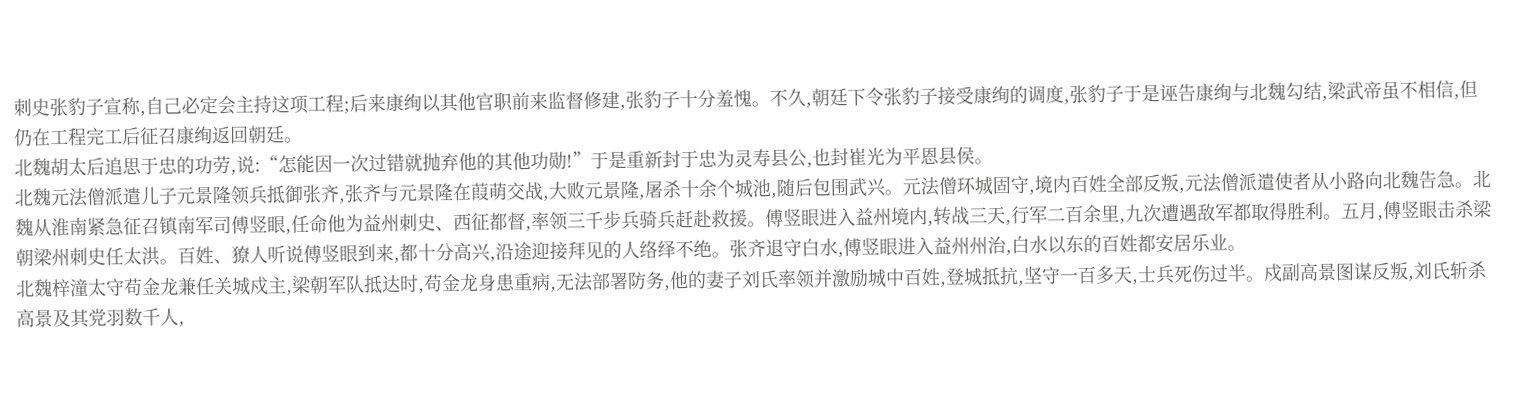刺史张豹子宣称,自己必定会主持这项工程;后来康绚以其他官职前来监督修建,张豹子十分羞愧。不久,朝廷下令张豹子接受康绚的调度,张豹子于是诬告康绚与北魏勾结,梁武帝虽不相信,但仍在工程完工后征召康绚返回朝廷。
北魏胡太后追思于忠的功劳,说:“怎能因一次过错就抛弃他的其他功勋!”于是重新封于忠为灵寿县公,也封崔光为平恩县侯。
北魏元法僧派遣儿子元景隆领兵抵御张齐,张齐与元景隆在葭萌交战,大败元景隆,屠杀十余个城池,随后包围武兴。元法僧环城固守,境内百姓全部反叛,元法僧派遣使者从小路向北魏告急。北魏从淮南紧急征召镇南军司傅竖眼,任命他为益州刺史、西征都督,率领三千步兵骑兵赶赴救援。傅竖眼进入益州境内,转战三天,行军二百余里,九次遭遇敌军都取得胜利。五月,傅竖眼击杀梁朝梁州刺史任太洪。百姓、獠人听说傅竖眼到来,都十分高兴,沿途迎接拜见的人络绎不绝。张齐退守白水,傅竖眼进入益州州治,白水以东的百姓都安居乐业。
北魏梓潼太守苟金龙兼任关城戍主,梁朝军队抵达时,苟金龙身患重病,无法部署防务,他的妻子刘氏率领并激励城中百姓,登城抵抗,坚守一百多天,士兵死伤过半。戍副高景图谋反叛,刘氏斩杀高景及其党羽数千人,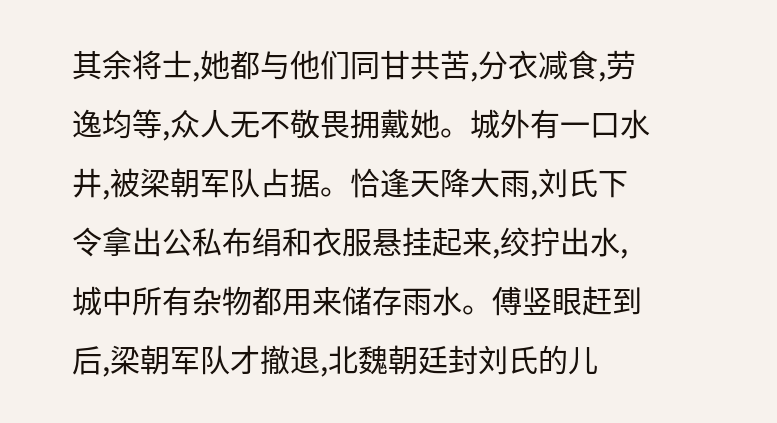其余将士,她都与他们同甘共苦,分衣减食,劳逸均等,众人无不敬畏拥戴她。城外有一口水井,被梁朝军队占据。恰逢天降大雨,刘氏下令拿出公私布绢和衣服悬挂起来,绞拧出水,城中所有杂物都用来储存雨水。傅竖眼赶到后,梁朝军队才撤退,北魏朝廷封刘氏的儿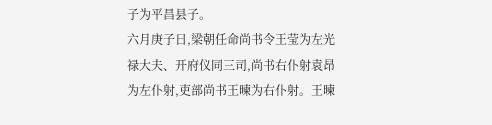子为平昌县子。
六月庚子日,梁朝任命尚书令王莹为左光禄大夫、开府仪同三司,尚书右仆射袁昂为左仆射,吏部尚书王暕为右仆射。王暕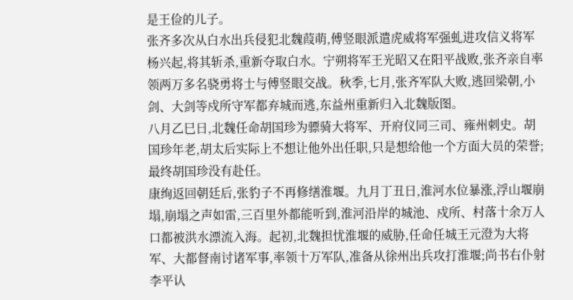是王俭的儿子。
张齐多次从白水出兵侵犯北魏葭萌,傅竖眼派遣虎威将军强虬进攻信义将军杨兴起,将其斩杀,重新夺取白水。宁朔将军王光昭又在阳平战败,张齐亲自率领两万多名骁勇将士与傅竖眼交战。秋季,七月,张齐军队大败,逃回梁朝,小剑、大剑等戍所守军都弃城而逃,东益州重新归入北魏版图。
八月乙巳日,北魏任命胡国珍为骠骑大将军、开府仪同三司、雍州刺史。胡国珍年老,胡太后实际上不想让他外出任职,只是想给他一个方面大员的荣誉;最终胡国珍没有赴任。
康绚返回朝廷后,张豹子不再修缮淮堰。九月丁丑日,淮河水位暴涨,浮山堰崩塌,崩塌之声如雷,三百里外都能听到,淮河沿岸的城池、戍所、村落十余万人口都被洪水漂流入海。起初,北魏担忧淮堰的威胁,任命任城王元澄为大将军、大都督南讨诸军事,率领十万军队,准备从徐州出兵攻打淮堰;尚书右仆射李平认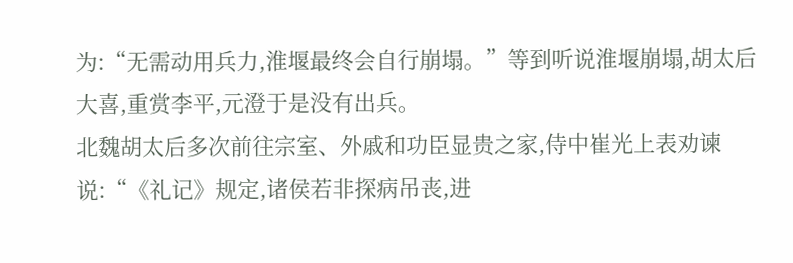为:“无需动用兵力,淮堰最终会自行崩塌。”等到听说淮堰崩塌,胡太后大喜,重赏李平,元澄于是没有出兵。
北魏胡太后多次前往宗室、外戚和功臣显贵之家,侍中崔光上表劝谏说:“《礼记》规定,诸侯若非探病吊丧,进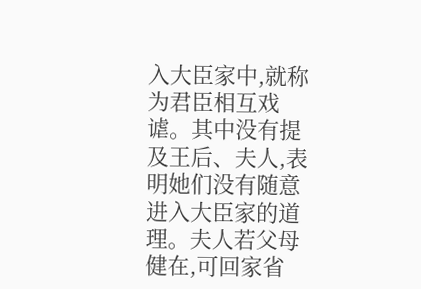入大臣家中,就称为君臣相互戏谑。其中没有提及王后、夫人,表明她们没有随意进入大臣家的道理。夫人若父母健在,可回家省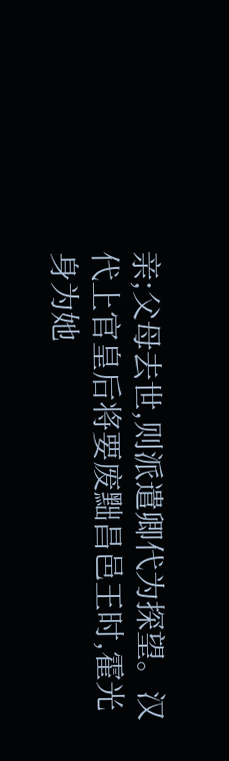亲;父母去世,则派遣卿代为探望。汉代上官皇后将要废黜昌邑王时,霍光身为她